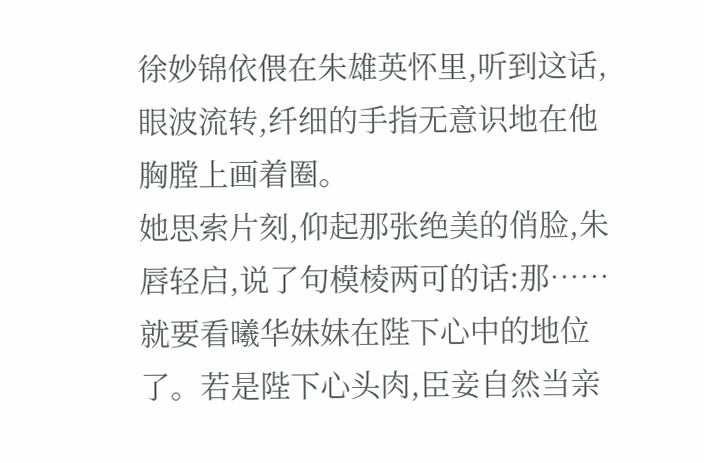徐妙锦依偎在朱雄英怀里,听到这话,眼波流转,纤细的手指无意识地在他胸膛上画着圈。
她思索片刻,仰起那张绝美的俏脸,朱唇轻启,说了句模棱两可的话:那……就要看曦华妹妹在陛下心中的地位了。若是陛下心头肉,臣妾自然当亲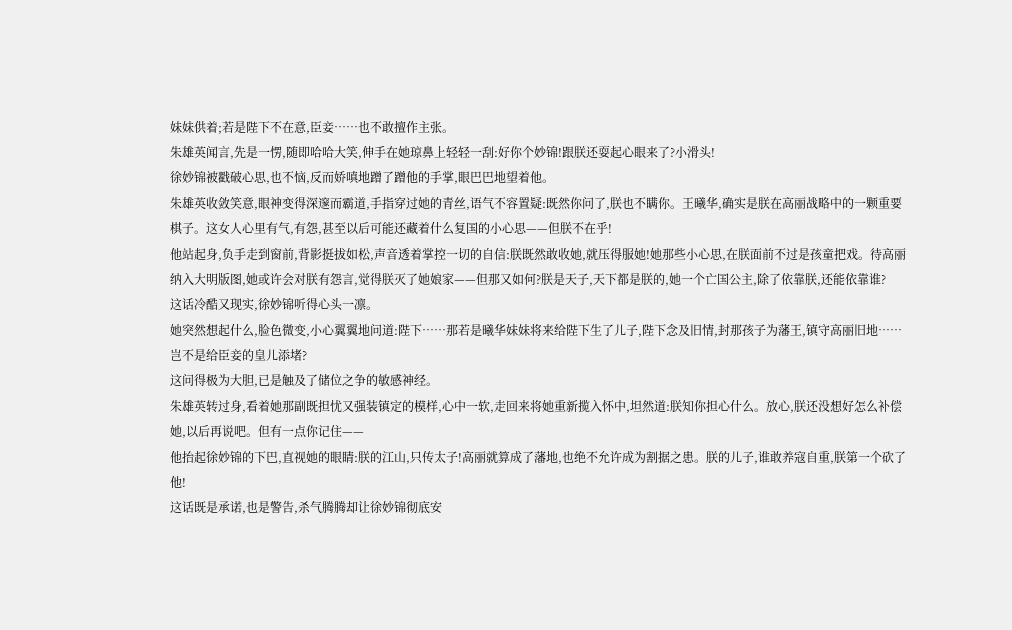妹妹供着;若是陛下不在意,臣妾……也不敢擅作主张。
朱雄英闻言,先是一愣,随即哈哈大笑,伸手在她琼鼻上轻轻一刮:好你个妙锦!跟朕还耍起心眼来了?小滑头!
徐妙锦被戳破心思,也不恼,反而娇嗔地蹭了蹭他的手掌,眼巴巴地望着他。
朱雄英收敛笑意,眼神变得深邃而霸道,手指穿过她的青丝,语气不容置疑:既然你问了,朕也不瞒你。王曦华,确实是朕在高丽战略中的一颗重要棋子。这女人心里有气,有怨,甚至以后可能还藏着什么复国的小心思——但朕不在乎!
他站起身,负手走到窗前,背影挺拔如松,声音透着掌控一切的自信:朕既然敢收她,就压得服她!她那些小心思,在朕面前不过是孩童把戏。待高丽纳入大明版图,她或许会对朕有怨言,觉得朕灭了她娘家——但那又如何?朕是天子,天下都是朕的,她一个亡国公主,除了依靠朕,还能依靠谁?
这话冷酷又现实,徐妙锦听得心头一凛。
她突然想起什么,脸色微变,小心翼翼地问道:陛下……那若是曦华妹妹将来给陛下生了儿子,陛下念及旧情,封那孩子为藩王,镇守高丽旧地……岂不是给臣妾的皇儿添堵?
这问得极为大胆,已是触及了储位之争的敏感神经。
朱雄英转过身,看着她那副既担忧又强装镇定的模样,心中一软,走回来将她重新揽入怀中,坦然道:朕知你担心什么。放心,朕还没想好怎么补偿她,以后再说吧。但有一点你记住——
他抬起徐妙锦的下巴,直视她的眼睛:朕的江山,只传太子!高丽就算成了藩地,也绝不允许成为割据之患。朕的儿子,谁敢养寇自重,朕第一个砍了他!
这话既是承诺,也是警告,杀气腾腾却让徐妙锦彻底安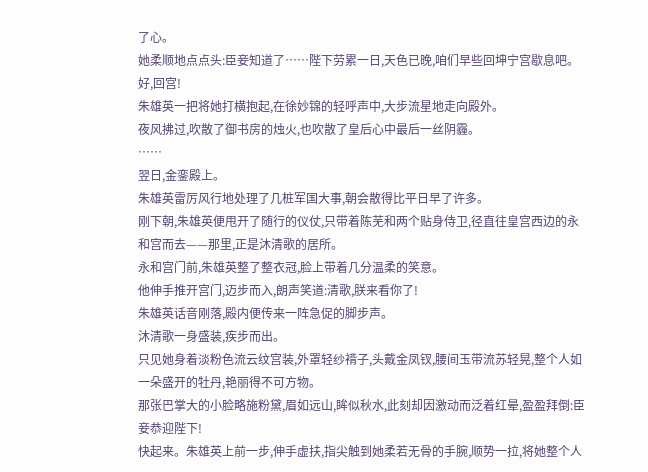了心。
她柔顺地点点头:臣妾知道了……陛下劳累一日,天色已晚,咱们早些回坤宁宫歇息吧。
好,回宫!
朱雄英一把将她打横抱起,在徐妙锦的轻呼声中,大步流星地走向殿外。
夜风拂过,吹散了御书房的烛火,也吹散了皇后心中最后一丝阴霾。
……
翌日,金銮殿上。
朱雄英雷厉风行地处理了几桩军国大事,朝会散得比平日早了许多。
刚下朝,朱雄英便甩开了随行的仪仗,只带着陈芜和两个贴身侍卫,径直往皇宫西边的永和宫而去——那里,正是沐清歌的居所。
永和宫门前,朱雄英整了整衣冠,脸上带着几分温柔的笑意。
他伸手推开宫门,迈步而入,朗声笑道:清歌,朕来看你了!
朱雄英话音刚落,殿内便传来一阵急促的脚步声。
沐清歌一身盛装,疾步而出。
只见她身着淡粉色流云纹宫装,外罩轻纱褙子,头戴金凤钗,腰间玉带流苏轻晃,整个人如一朵盛开的牡丹,艳丽得不可方物。
那张巴掌大的小脸略施粉黛,眉如远山,眸似秋水,此刻却因激动而泛着红晕,盈盈拜倒:臣妾恭迎陛下!
快起来。朱雄英上前一步,伸手虚扶,指尖触到她柔若无骨的手腕,顺势一拉,将她整个人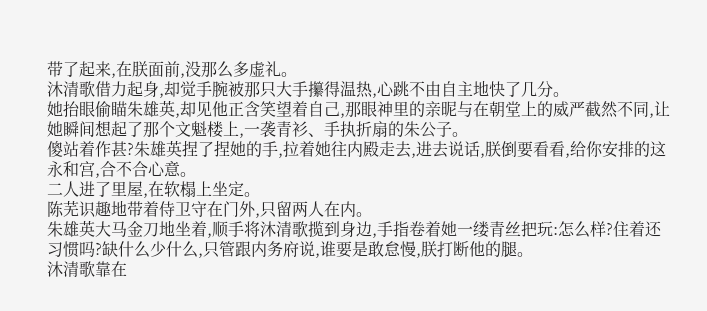带了起来,在朕面前,没那么多虚礼。
沐清歌借力起身,却觉手腕被那只大手攥得温热,心跳不由自主地快了几分。
她抬眼偷瞄朱雄英,却见他正含笑望着自己,那眼神里的亲昵与在朝堂上的威严截然不同,让她瞬间想起了那个文魁楼上,一袭青衫、手执折扇的朱公子。
傻站着作甚?朱雄英捏了捏她的手,拉着她往内殿走去,进去说话,朕倒要看看,给你安排的这永和宫,合不合心意。
二人进了里屋,在软榻上坐定。
陈芜识趣地带着侍卫守在门外,只留两人在内。
朱雄英大马金刀地坐着,顺手将沐清歌揽到身边,手指卷着她一缕青丝把玩:怎么样?住着还习惯吗?缺什么少什么,只管跟内务府说,谁要是敢怠慢,朕打断他的腿。
沐清歌靠在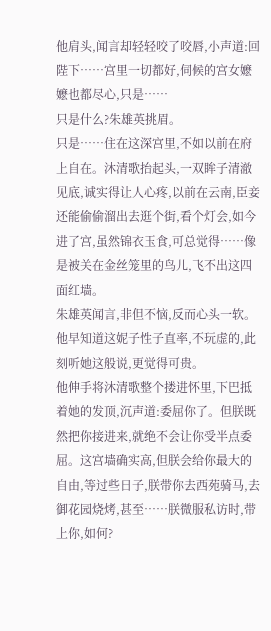他肩头,闻言却轻轻咬了咬唇,小声道:回陛下……宫里一切都好,伺候的宫女嬷嬷也都尽心,只是……
只是什么?朱雄英挑眉。
只是……住在这深宫里,不如以前在府上自在。沐清歌抬起头,一双眸子清澈见底,诚实得让人心疼,以前在云南,臣妾还能偷偷溜出去逛个街,看个灯会,如今进了宫,虽然锦衣玉食,可总觉得……像是被关在金丝笼里的鸟儿,飞不出这四面红墙。
朱雄英闻言,非但不恼,反而心头一软。
他早知道这妮子性子直率,不玩虚的,此刻听她这般说,更觉得可贵。
他伸手将沐清歌整个搂进怀里,下巴抵着她的发顶,沉声道:委屈你了。但朕既然把你接进来,就绝不会让你受半点委屈。这宫墙确实高,但朕会给你最大的自由,等过些日子,朕带你去西苑骑马,去御花园烧烤,甚至……朕微服私访时,带上你,如何?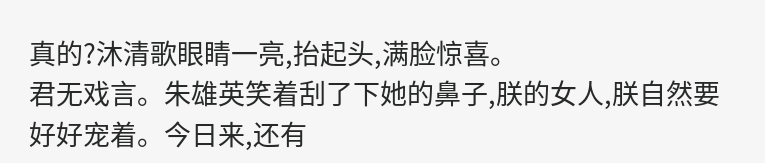真的?沐清歌眼睛一亮,抬起头,满脸惊喜。
君无戏言。朱雄英笑着刮了下她的鼻子,朕的女人,朕自然要好好宠着。今日来,还有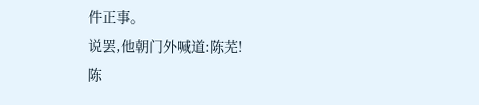件正事。
说罢,他朝门外喊道:陈芜!
陈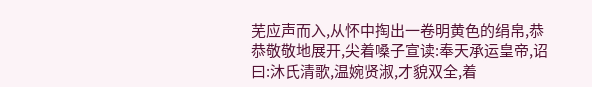芜应声而入,从怀中掏出一卷明黄色的绢帛,恭恭敬敬地展开,尖着嗓子宣读:奉天承运皇帝,诏曰:沐氏清歌,温婉贤淑,才貌双全,着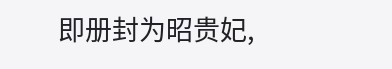即册封为昭贵妃,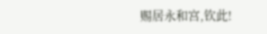赐居永和宫,钦此!